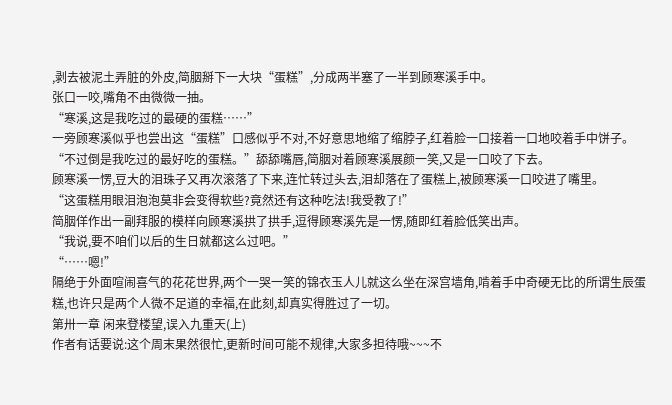,剥去被泥土弄脏的外皮,简胭掰下一大块“蛋糕”,分成两半塞了一半到顾寒溪手中。
张口一咬,嘴角不由微微一抽。
“寒溪,这是我吃过的最硬的蛋糕……”
一旁顾寒溪似乎也尝出这“蛋糕”口感似乎不对,不好意思地缩了缩脖子,红着脸一口接着一口地咬着手中饼子。
“不过倒是我吃过的最好吃的蛋糕。”舔舔嘴唇,简胭对着顾寒溪展颜一笑,又是一口咬了下去。
顾寒溪一愣,豆大的泪珠子又再次滚落了下来,连忙转过头去,泪却落在了蛋糕上,被顾寒溪一口咬进了嘴里。
“这蛋糕用眼泪泡泡莫非会变得软些?竟然还有这种吃法!我受教了!”
简胭佯作出一副拜服的模样向顾寒溪拱了拱手,逗得顾寒溪先是一愣,随即红着脸低笑出声。
“我说,要不咱们以后的生日就都这么过吧。”
“……嗯!”
隔绝于外面喧闹喜气的花花世界,两个一哭一笑的锦衣玉人儿就这么坐在深宫墙角,啃着手中奇硬无比的所谓生辰蛋糕,也许只是两个人微不足道的幸福,在此刻,却真实得胜过了一切。
第卅一章 闲来登楼望,误入九重天(上)
作者有话要说:这个周末果然很忙,更新时间可能不规律,大家多担待哦~~~不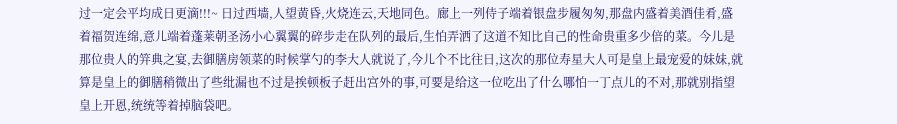过一定会平均成日更滴!!!~ 日过西墙,人望黄昏,火烧连云,天地同色。廊上一列侍子端着银盘步履匆匆,那盘内盛着美酒佳肴,盛着福贺连绵,意儿端着蓬莱朝圣汤小心翼翼的碎步走在队列的最后,生怕弄洒了这道不知比自己的性命贵重多少倍的菜。今儿是那位贵人的笄典之宴,去御膳房领菜的时候掌勺的李大人就说了,今儿个不比往日,这次的那位寿星大人可是皇上最宠爱的妹妹,就算是皇上的御膳稍微出了些纰漏也不过是挨顿板子赶出宫外的事,可要是给这一位吃出了什么哪怕一丁点儿的不对,那就别指望皇上开恩,统统等着掉脑袋吧。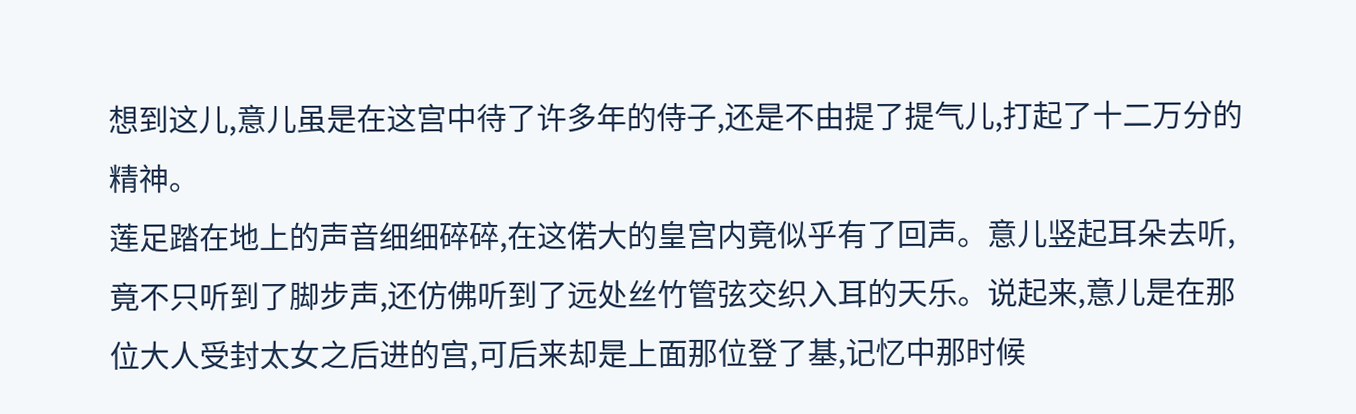想到这儿,意儿虽是在这宫中待了许多年的侍子,还是不由提了提气儿,打起了十二万分的精神。
莲足踏在地上的声音细细碎碎,在这偌大的皇宫内竟似乎有了回声。意儿竖起耳朵去听,竟不只听到了脚步声,还仿佛听到了远处丝竹管弦交织入耳的天乐。说起来,意儿是在那位大人受封太女之后进的宫,可后来却是上面那位登了基,记忆中那时候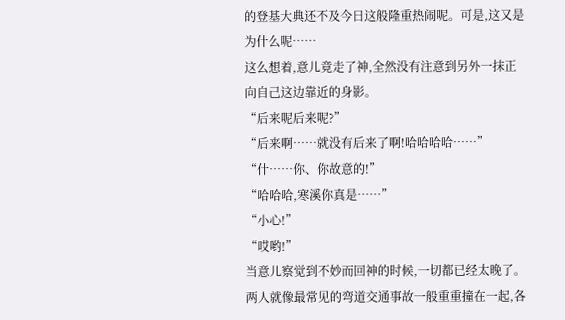的登基大典还不及今日这般隆重热闹呢。可是,这又是为什么呢……
这么想着,意儿竟走了神,全然没有注意到另外一抹正向自己这边靠近的身影。
“后来呢后来呢?”
“后来啊……就没有后来了啊!哈哈哈哈……”
“什……你、你故意的!”
“哈哈哈,寒溪你真是……”
“小心!”
“哎哟!”
当意儿察觉到不妙而回神的时候,一切都已经太晚了。两人就像最常见的弯道交通事故一般重重撞在一起,各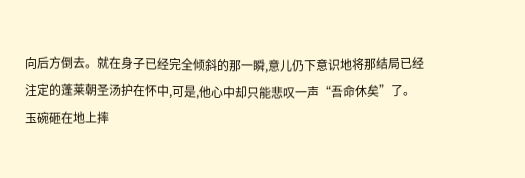向后方倒去。就在身子已经完全倾斜的那一瞬,意儿仍下意识地将那结局已经注定的蓬莱朝圣汤护在怀中,可是,他心中却只能悲叹一声“吾命休矣”了。
玉碗砸在地上摔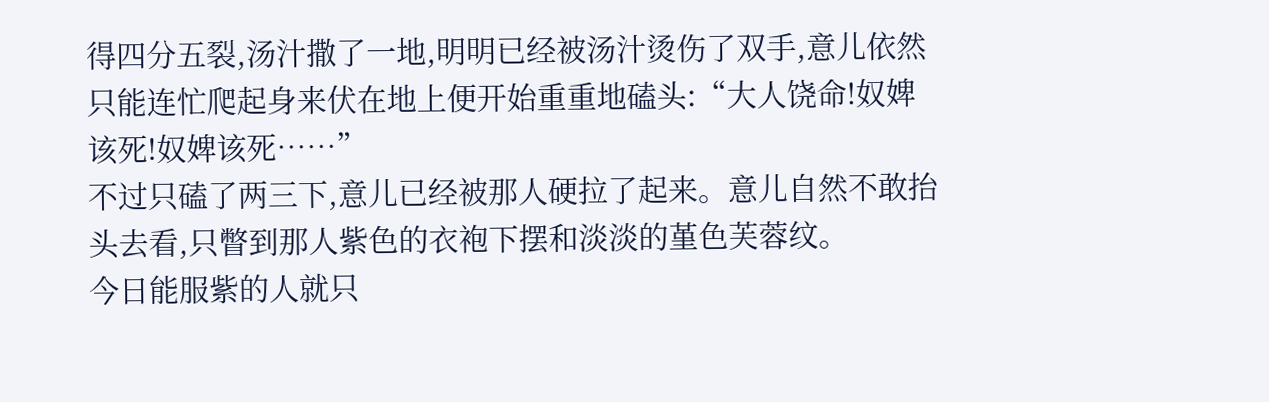得四分五裂,汤汁撒了一地,明明已经被汤汁烫伤了双手,意儿依然只能连忙爬起身来伏在地上便开始重重地磕头:“大人饶命!奴婢该死!奴婢该死……”
不过只磕了两三下,意儿已经被那人硬拉了起来。意儿自然不敢抬头去看,只瞥到那人紫色的衣袍下摆和淡淡的堇色芙蓉纹。
今日能服紫的人就只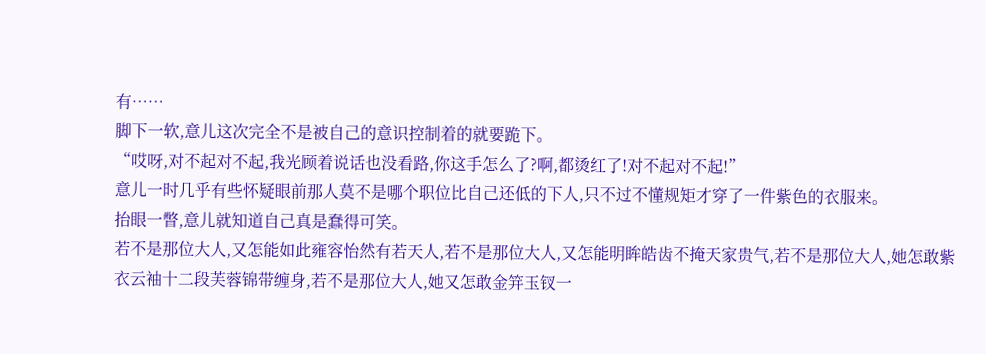有……
脚下一软,意儿这次完全不是被自己的意识控制着的就要跪下。
“哎呀,对不起对不起,我光顾着说话也没看路,你这手怎么了?啊,都烫红了!对不起对不起!”
意儿一时几乎有些怀疑眼前那人莫不是哪个职位比自己还低的下人,只不过不懂规矩才穿了一件紫色的衣服来。
抬眼一瞥,意儿就知道自己真是蠢得可笑。
若不是那位大人,又怎能如此雍容怡然有若天人,若不是那位大人,又怎能明眸皓齿不掩天家贵气,若不是那位大人,她怎敢紫衣云袖十二段芙蓉锦带缠身,若不是那位大人,她又怎敢金笄玉钗一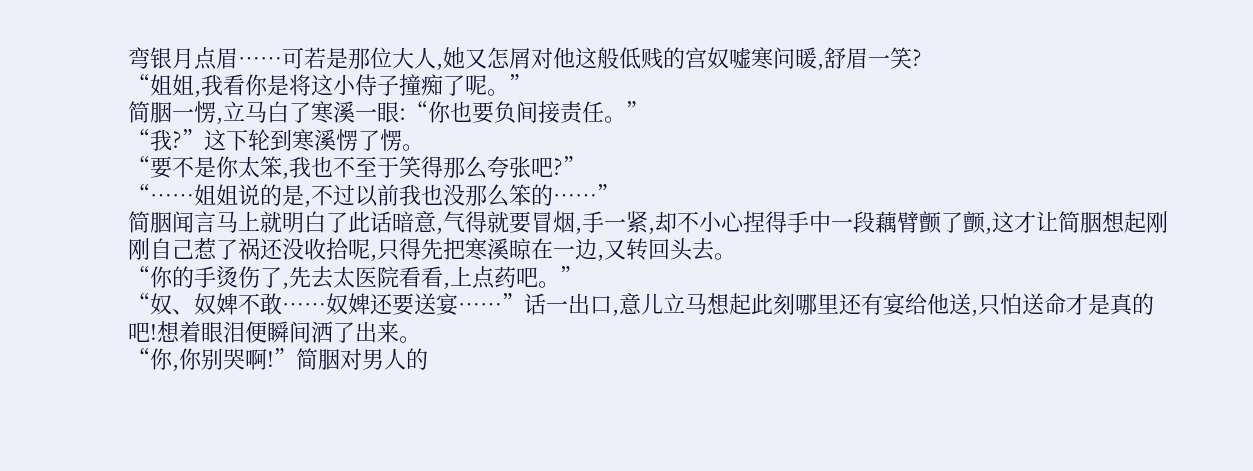弯银月点眉……可若是那位大人,她又怎屑对他这般低贱的宫奴嘘寒问暖,舒眉一笑?
“姐姐,我看你是将这小侍子撞痴了呢。”
简胭一愣,立马白了寒溪一眼:“你也要负间接责任。”
“我?”这下轮到寒溪愣了愣。
“要不是你太笨,我也不至于笑得那么夸张吧?”
“……姐姐说的是,不过以前我也没那么笨的……”
简胭闻言马上就明白了此话暗意,气得就要冒烟,手一紧,却不小心捏得手中一段藕臂颤了颤,这才让简胭想起刚刚自己惹了祸还没收拾呢,只得先把寒溪晾在一边,又转回头去。
“你的手烫伤了,先去太医院看看,上点药吧。”
“奴、奴婢不敢……奴婢还要送宴……”话一出口,意儿立马想起此刻哪里还有宴给他送,只怕送命才是真的吧!想着眼泪便瞬间洒了出来。
“你,你别哭啊!”简胭对男人的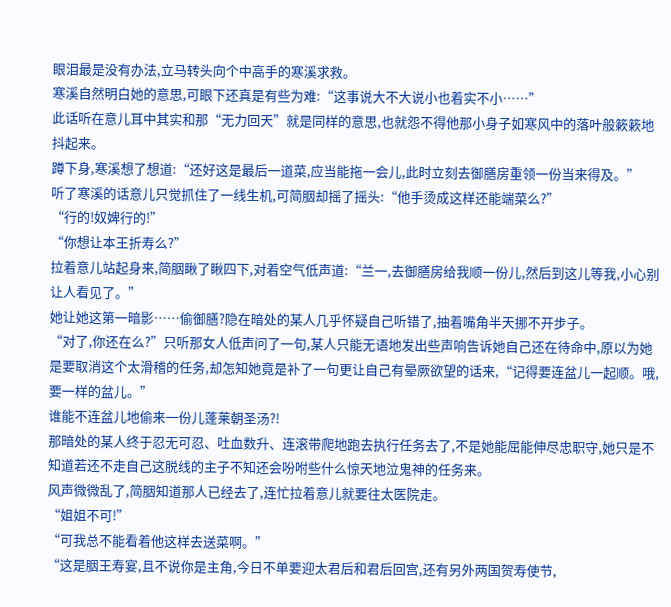眼泪最是没有办法,立马转头向个中高手的寒溪求救。
寒溪自然明白她的意思,可眼下还真是有些为难:“这事说大不大说小也着实不小……”
此话听在意儿耳中其实和那“无力回天”就是同样的意思,也就怨不得他那小身子如寒风中的落叶般簌簌地抖起来。
蹲下身,寒溪想了想道:“还好这是最后一道菜,应当能拖一会儿,此时立刻去御膳房重领一份当来得及。”
听了寒溪的话意儿只觉抓住了一线生机,可简胭却摇了摇头:“他手烫成这样还能端菜么?”
“行的!奴婢行的!”
“你想让本王折寿么?”
拉着意儿站起身来,简胭瞅了瞅四下,对着空气低声道:“兰一,去御膳房给我顺一份儿,然后到这儿等我,小心别让人看见了。”
她让她这第一暗影……偷御膳?隐在暗处的某人几乎怀疑自己听错了,抽着嘴角半天挪不开步子。
“对了,你还在么?”只听那女人低声问了一句,某人只能无语地发出些声响告诉她自己还在待命中,原以为她是要取消这个太滑稽的任务,却怎知她竟是补了一句更让自己有晕厥欲望的话来,“记得要连盆儿一起顺。哦,要一样的盆儿。”
谁能不连盆儿地偷来一份儿蓬莱朝圣汤?!
那暗处的某人终于忍无可忍、吐血数升、连滚带爬地跑去执行任务去了,不是她能屈能伸尽忠职守,她只是不知道若还不走自己这脱线的主子不知还会吩咐些什么惊天地泣鬼神的任务来。
风声微微乱了,简胭知道那人已经去了,连忙拉着意儿就要往太医院走。
“姐姐不可!”
“可我总不能看着他这样去送菜啊。”
“这是胭王寿宴,且不说你是主角,今日不单要迎太君后和君后回宫,还有另外两国贺寿使节,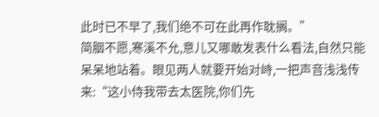此时已不早了,我们绝不可在此再作耽搁。”
简胭不愿,寒溪不允,意儿又哪敢发表什么看法,自然只能呆呆地站着。眼见两人就要开始对峙,一把声音浅浅传来:“这小侍我带去太医院,你们先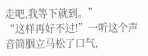走吧,我等下就到。”
“这样再好不过!”一听这个声音简胭立马松了口气,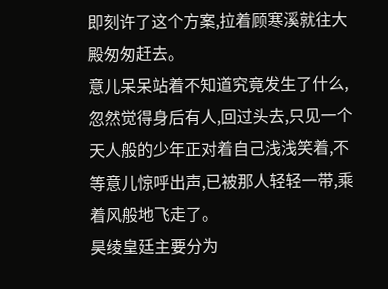即刻许了这个方案,拉着顾寒溪就往大殿匆匆赶去。
意儿呆呆站着不知道究竟发生了什么,忽然觉得身后有人,回过头去,只见一个天人般的少年正对着自己浅浅笑着,不等意儿惊呼出声,已被那人轻轻一带,乘着风般地飞走了。
昊绫皇廷主要分为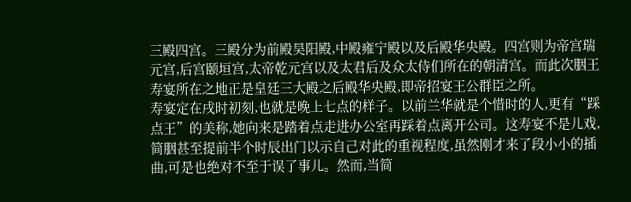三殿四宫。三殿分为前殿昊阳殿,中殿雍宁殿以及后殿华央殿。四宫则为帝宫瑞元宫,后宫颐垣宫,太帝乾元宫以及太君后及众太侍们所在的朝清宫。而此次胭王寿宴所在之地正是皇廷三大殿之后殿华央殿,即帝招宴王公群臣之所。
寿宴定在戌时初刻,也就是晚上七点的样子。以前兰华就是个惜时的人,更有“踩点王”的美称,她向来是踏着点走进办公室再踩着点离开公司。这寿宴不是儿戏,简胭甚至提前半个时辰出门以示自己对此的重视程度,虽然刚才来了段小小的插曲,可是也绝对不至于误了事儿。然而,当简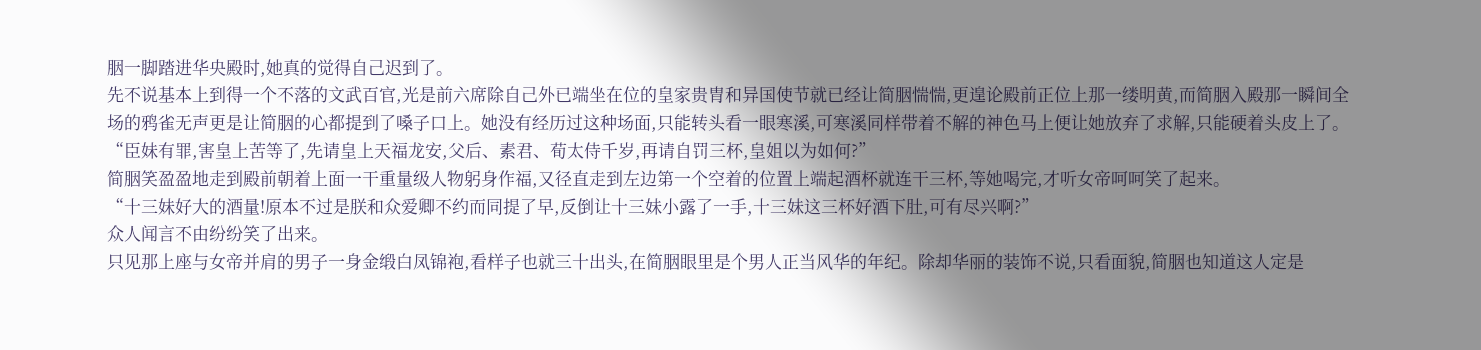胭一脚踏进华央殿时,她真的觉得自己迟到了。
先不说基本上到得一个不落的文武百官,光是前六席除自己外已端坐在位的皇家贵胄和异国使节就已经让简胭惴惴,更遑论殿前正位上那一缕明黄,而简胭入殿那一瞬间全场的鸦雀无声更是让简胭的心都提到了嗓子口上。她没有经历过这种场面,只能转头看一眼寒溪,可寒溪同样带着不解的神色马上便让她放弃了求解,只能硬着头皮上了。
“臣妹有罪,害皇上苦等了,先请皇上天福龙安,父后、素君、荀太侍千岁,再请自罚三杯,皇姐以为如何?”
简胭笑盈盈地走到殿前朝着上面一干重量级人物躬身作福,又径直走到左边第一个空着的位置上端起酒杯就连干三杯,等她喝完,才听女帝呵呵笑了起来。
“十三妹好大的酒量!原本不过是朕和众爱卿不约而同提了早,反倒让十三妹小露了一手,十三妹这三杯好酒下肚,可有尽兴啊?”
众人闻言不由纷纷笑了出来。
只见那上座与女帝并肩的男子一身金缎白凤锦袍,看样子也就三十出头,在简胭眼里是个男人正当风华的年纪。除却华丽的装饰不说,只看面貌,简胭也知道这人定是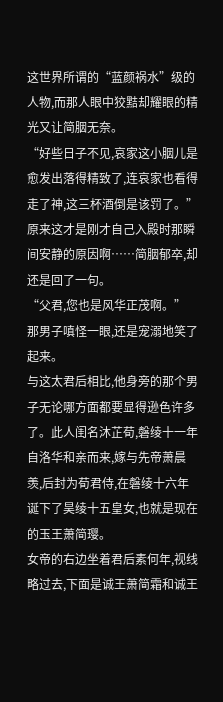这世界所谓的“蓝颜祸水”级的人物,而那人眼中狡黠却耀眼的精光又让简胭无奈。
“好些日子不见,哀家这小胭儿是愈发出落得精致了,连哀家也看得走了神,这三杯酒倒是该罚了。”
原来这才是刚才自己入殿时那瞬间安静的原因啊……简胭郁卒,却还是回了一句。
“父君,您也是风华正茂啊。”
那男子嗔怪一眼,还是宠溺地笑了起来。
与这太君后相比,他身旁的那个男子无论哪方面都要显得逊色许多了。此人闺名沐芷荀,磐绫十一年自洛华和亲而来,嫁与先帝萧晨羡,后封为荀君侍,在磐绫十六年诞下了昊绫十五皇女,也就是现在的玉王萧简璎。
女帝的右边坐着君后素何年,视线略过去,下面是诚王萧简霜和诚王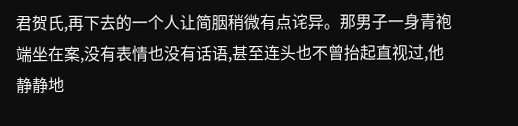君贺氏,再下去的一个人让简胭稍微有点诧异。那男子一身青袍端坐在案,没有表情也没有话语,甚至连头也不曾抬起直视过,他静静地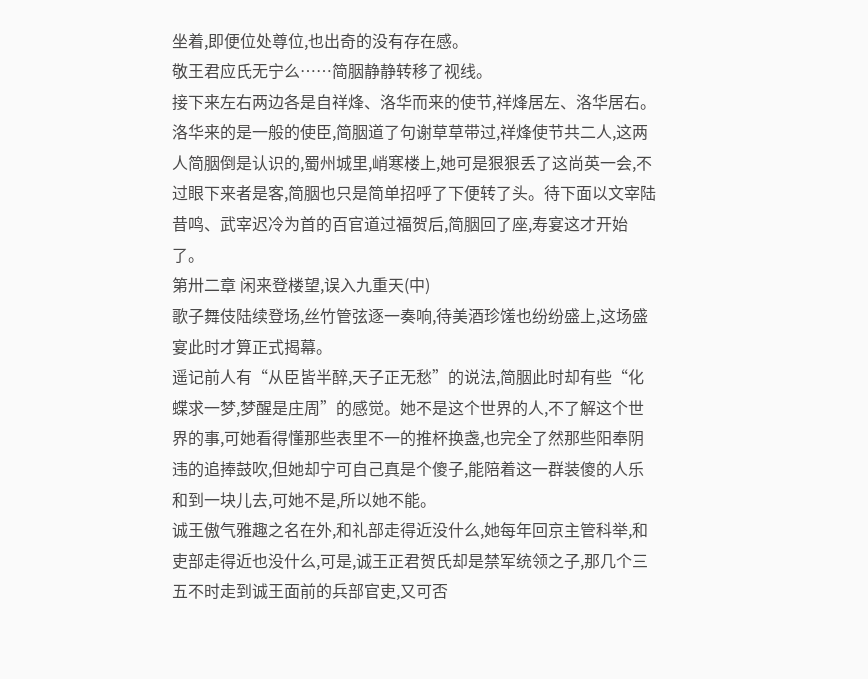坐着,即便位处尊位,也出奇的没有存在感。
敬王君应氏无宁么……简胭静静转移了视线。
接下来左右两边各是自祥烽、洛华而来的使节,祥烽居左、洛华居右。洛华来的是一般的使臣,简胭道了句谢草草带过,祥烽使节共二人,这两人简胭倒是认识的,蜀州城里,峭寒楼上,她可是狠狠丢了这尚英一会,不过眼下来者是客,简胭也只是简单招呼了下便转了头。待下面以文宰陆昔鸣、武宰迟冷为首的百官道过福贺后,简胭回了座,寿宴这才开始了。
第卅二章 闲来登楼望,误入九重天(中)
歌子舞伎陆续登场,丝竹管弦逐一奏响,待美酒珍馐也纷纷盛上,这场盛宴此时才算正式揭幕。
遥记前人有“从臣皆半醉,天子正无愁”的说法,简胭此时却有些“化蝶求一梦,梦醒是庄周”的感觉。她不是这个世界的人,不了解这个世界的事,可她看得懂那些表里不一的推杯换盏,也完全了然那些阳奉阴违的追捧鼓吹,但她却宁可自己真是个傻子,能陪着这一群装傻的人乐和到一块儿去,可她不是,所以她不能。
诚王傲气雅趣之名在外,和礼部走得近没什么,她每年回京主管科举,和吏部走得近也没什么,可是,诚王正君贺氏却是禁军统领之子,那几个三五不时走到诚王面前的兵部官吏,又可否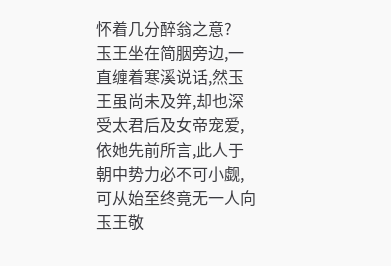怀着几分醉翁之意?
玉王坐在简胭旁边,一直缠着寒溪说话,然玉王虽尚未及笄,却也深受太君后及女帝宠爱,依她先前所言,此人于朝中势力必不可小觑,可从始至终竟无一人向玉王敬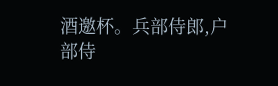酒邀杯。兵部侍郎,户部侍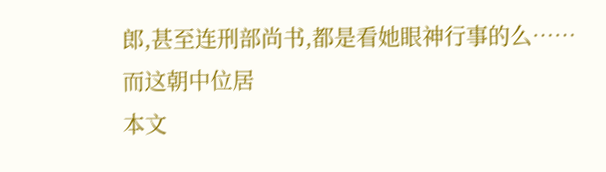郎,甚至连刑部尚书,都是看她眼神行事的么……
而这朝中位居
本文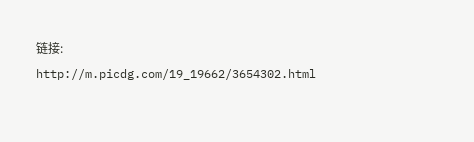链接:
http://m.picdg.com/19_19662/3654302.html